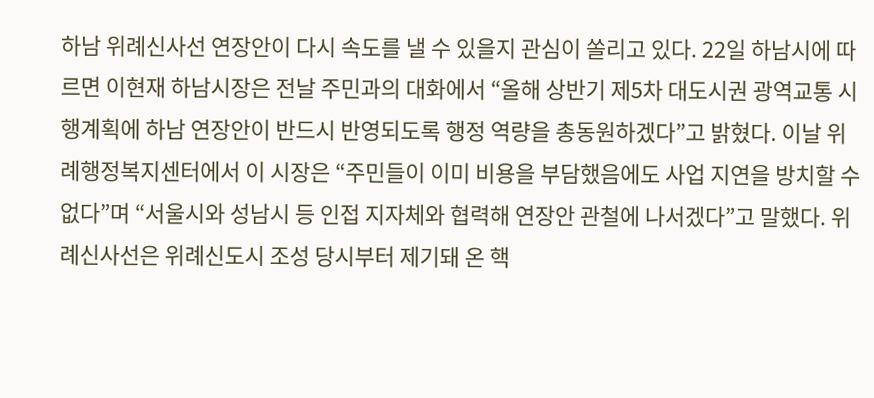하남 위례신사선 연장안이 다시 속도를 낼 수 있을지 관심이 쏠리고 있다. 22일 하남시에 따르면 이현재 하남시장은 전날 주민과의 대화에서 “올해 상반기 제5차 대도시권 광역교통 시행계획에 하남 연장안이 반드시 반영되도록 행정 역량을 총동원하겠다”고 밝혔다. 이날 위례행정복지센터에서 이 시장은 “주민들이 이미 비용을 부담했음에도 사업 지연을 방치할 수 없다”며 “서울시와 성남시 등 인접 지자체와 협력해 연장안 관철에 나서겠다”고 말했다. 위례신사선은 위례신도시 조성 당시부터 제기돼 온 핵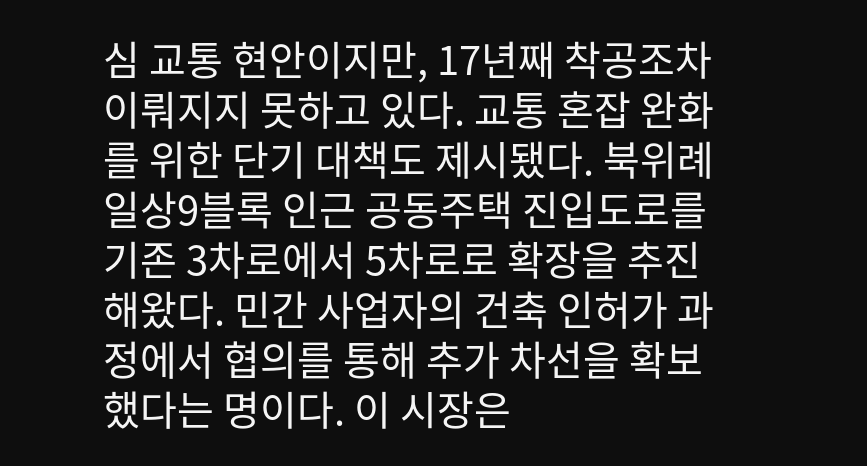심 교통 현안이지만, 17년째 착공조차 이뤄지지 못하고 있다. 교통 혼잡 완화를 위한 단기 대책도 제시됐다. 북위례 일상9블록 인근 공동주택 진입도로를 기존 3차로에서 5차로로 확장을 추진해왔다. 민간 사업자의 건축 인허가 과정에서 협의를 통해 추가 차선을 확보했다는 명이다. 이 시장은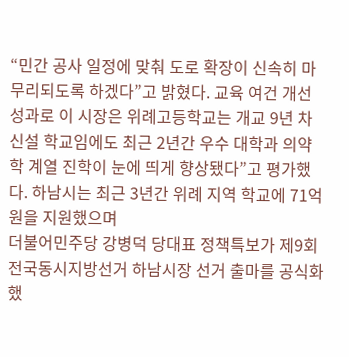“민간 공사 일정에 맞춰 도로 확장이 신속히 마무리되도록 하겠다”고 밝혔다. 교육 여건 개선 성과로 이 시장은 위례고등학교는 개교 9년 차 신설 학교임에도 최근 2년간 우수 대학과 의약학 계열 진학이 눈에 띄게 향상됐다”고 평가했다. 하남시는 최근 3년간 위례 지역 학교에 71억 원을 지원했으며
더불어민주당 강병덕 당대표 정책특보가 제9회 전국동시지방선거 하남시장 선거 출마를 공식화했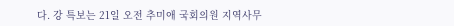다. 강 특보는 21일 오전 추미애 국회의원 지역사무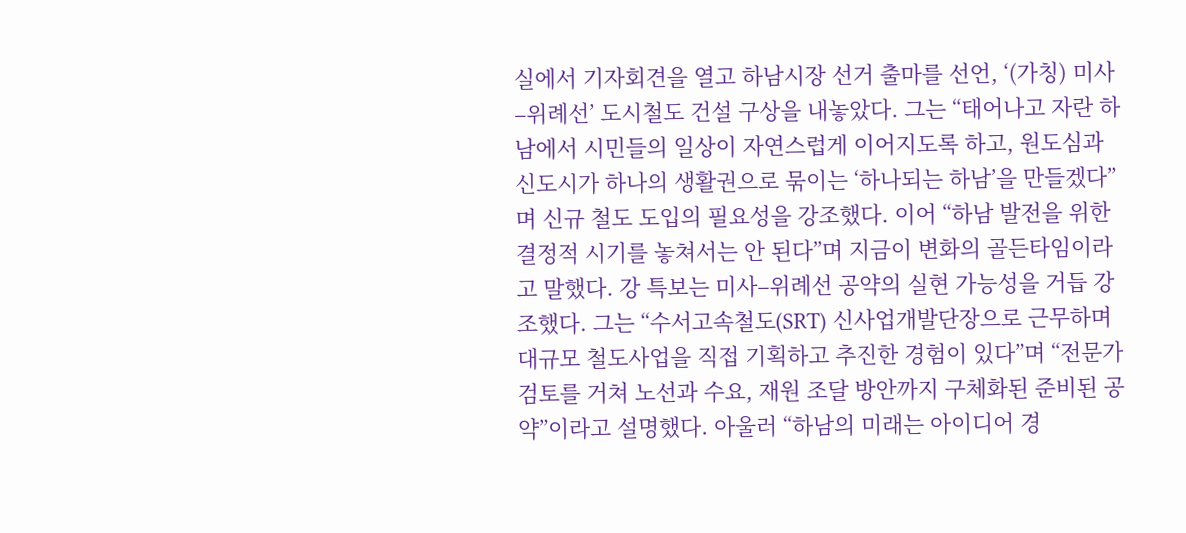실에서 기자회견을 열고 하남시장 선거 출마를 선언, ‘(가칭) 미사–위례선’ 도시철도 건설 구상을 내놓았다. 그는 “태어나고 자란 하남에서 시민들의 일상이 자연스럽게 이어지도록 하고, 원도심과 신도시가 하나의 생활권으로 묶이는 ‘하나되는 하남’을 만들겠다”며 신규 철도 도입의 필요성을 강조했다. 이어 “하남 발전을 위한 결정적 시기를 놓쳐서는 안 된다”며 지금이 변화의 골든타임이라고 말했다. 강 특보는 미사–위례선 공약의 실현 가능성을 거듭 강조했다. 그는 “수서고속철도(SRT) 신사업개발단장으로 근무하며 대규모 철도사업을 직접 기획하고 추진한 경험이 있다”며 “전문가 검토를 거쳐 노선과 수요, 재원 조달 방안까지 구체화된 준비된 공약”이라고 설명했다. 아울러 “하남의 미래는 아이디어 경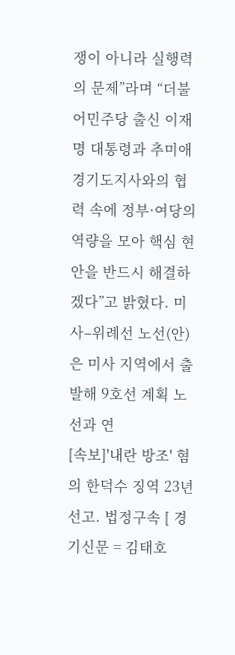쟁이 아니라 실행력의 문제”라며 “더불어민주당 출신 이재명 대통령과 추미애 경기도지사와의 협력 속에 정부·여당의 역량을 모아 핵심 현안을 반드시 해결하겠다”고 밝혔다. 미사–위례선 노선(안)은 미사 지역에서 출발해 9호선 계획 노선과 연
[속보]'내란 방조' 혐의 한덕수 징역 23년 선고. 법정구속 [ 경기신문 = 김태호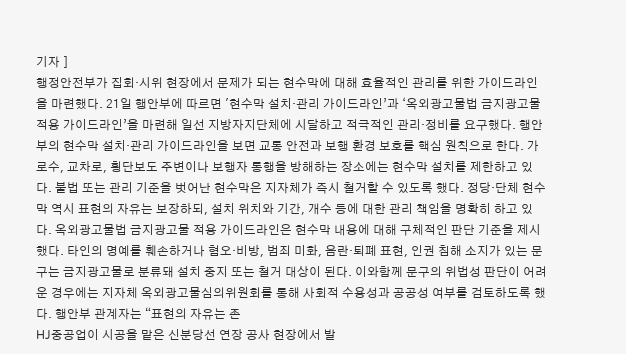기자 ]
행정안전부가 집회·시위 현장에서 문제가 되는 현수막에 대해 효율적인 관리를 위한 가이드라인을 마련했다. 21일 행안부에 따르면 '현수막 설치·관리 가이드라인’과 ‘옥외광고물법 금지광고물 적용 가이드라인’을 마련해 일선 지방자지단체에 시달하고 적극적인 관리·정비를 요구했다. 행안부의 현수막 설치·관리 가이드라인을 보면 교통 안전과 보행 환경 보호를 핵심 원칙으로 한다. 가로수, 교차로, 횡단보도 주변이나 보행자 통행을 방해하는 장소에는 현수막 설치를 제한하고 있다. 불법 또는 관리 기준을 벗어난 현수막은 지자체가 즉시 철거할 수 있도록 했다. 정당·단체 현수막 역시 표현의 자유는 보장하되, 설치 위치와 기간, 개수 등에 대한 관리 책임을 명확히 하고 있다. 옥외광고물법 금지광고물 적용 가이드라인은 현수막 내용에 대해 구체적인 판단 기준을 제시했다. 타인의 명예를 훼손하거나 혐오·비방, 범죄 미화, 음란·퇴폐 표현, 인권 침해 소지가 있는 문구는 금지광고물로 분류돼 설치 중지 또는 철거 대상이 된다. 이와함께 문구의 위법성 판단이 어려운 경우에는 지자체 옥외광고물심의위원회를 통해 사회적 수용성과 공공성 여부를 검토하도록 했다. 행안부 관계자는 “표현의 자유는 존
HJ중공업이 시공을 맡은 신분당선 연장 공사 현장에서 발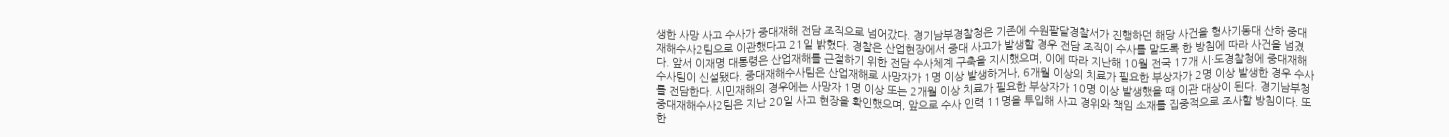생한 사망 사고 수사가 중대재해 전담 조직으로 넘어갔다. 경기남부경찰청은 기존에 수원팔달경찰서가 진행하던 해당 사건을 형사기동대 산하 중대재해수사2팀으로 이관했다고 21일 밝혔다. 경찰은 산업현장에서 중대 사고가 발생할 경우 전담 조직이 수사를 맡도록 한 방침에 따라 사건을 넘겼다. 앞서 이재명 대통령은 산업재해를 근절하기 위한 전담 수사체계 구축을 지시했으며, 이에 따라 지난해 10월 전국 17개 시·도경찰청에 중대재해수사팀이 신설됐다. 중대재해수사팀은 산업재해로 사망자가 1명 이상 발생하거나, 6개월 이상의 치료가 필요한 부상자가 2명 이상 발생한 경우 수사를 전담한다. 시민재해의 경우에는 사망자 1명 이상 또는 2개월 이상 치료가 필요한 부상자가 10명 이상 발생했을 때 이관 대상이 된다. 경기남부청 중대재해수사2팀은 지난 20일 사고 현장을 확인했으며, 앞으로 수사 인력 11명을 투입해 사고 경위와 책임 소재를 집중적으로 조사할 방침이다. 또한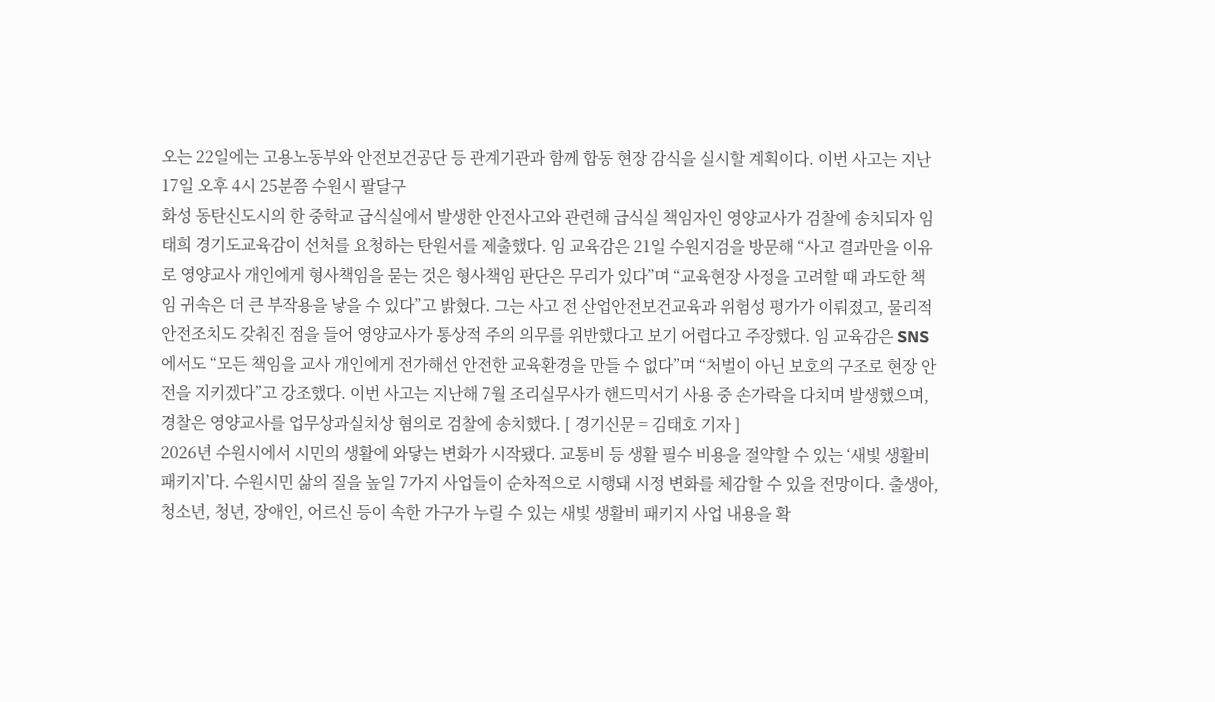오는 22일에는 고용노동부와 안전보건공단 등 관계기관과 함께 합동 현장 감식을 실시할 계획이다. 이번 사고는 지난 17일 오후 4시 25분쯤 수원시 팔달구
화성 동탄신도시의 한 중학교 급식실에서 발생한 안전사고와 관련해 급식실 책임자인 영양교사가 검찰에 송치되자 임태희 경기도교육감이 선처를 요청하는 탄원서를 제출했다. 임 교육감은 21일 수원지검을 방문해 “사고 결과만을 이유로 영양교사 개인에게 형사책임을 묻는 것은 형사책임 판단은 무리가 있다”며 “교육현장 사정을 고려할 때 과도한 책임 귀속은 더 큰 부작용을 낳을 수 있다”고 밝혔다. 그는 사고 전 산업안전보건교육과 위험성 평가가 이뤄졌고, 물리적 안전조치도 갖춰진 점을 들어 영양교사가 통상적 주의 의무를 위반했다고 보기 어렵다고 주장했다. 임 교육감은 SNS에서도 “모든 책임을 교사 개인에게 전가해선 안전한 교육환경을 만들 수 없다”며 “처벌이 아닌 보호의 구조로 현장 안전을 지키겠다”고 강조했다. 이번 사고는 지난해 7월 조리실무사가 핸드믹서기 사용 중 손가락을 다치며 발생했으며, 경찰은 영양교사를 업무상과실치상 혐의로 검찰에 송치했다. [ 경기신문 = 김태호 기자 ]
2026년 수원시에서 시민의 생활에 와닿는 변화가 시작됐다. 교통비 등 생활 필수 비용을 절약할 수 있는 ‘새빛 생활비 패키지’다. 수원시민 삶의 질을 높일 7가지 사업들이 순차적으로 시행돼 시정 변화를 체감할 수 있을 전망이다. 출생아, 청소년, 청년, 장애인, 어르신 등이 속한 가구가 누릴 수 있는 새빛 생활비 패키지 사업 내용을 확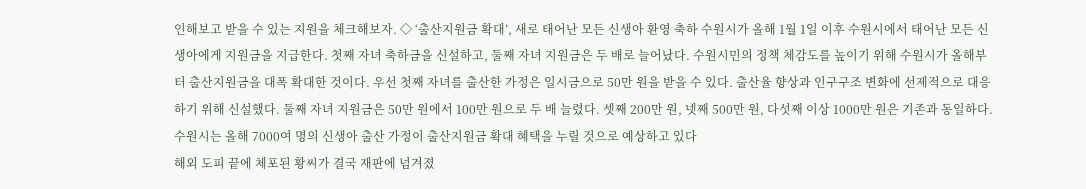인해보고 받을 수 있는 지원을 체크해보자. ◇ ‘출산지원금 확대’, 새로 태어난 모든 신생아 환영 축하 수원시가 올해 1월 1일 이후 수원시에서 태어난 모든 신생아에게 지원금을 지급한다. 첫째 자녀 축하금을 신설하고, 둘째 자녀 지원금은 두 배로 늘어났다. 수원시민의 정책 체감도를 높이기 위해 수원시가 올해부터 출산지원금을 대폭 확대한 것이다. 우선 첫째 자녀를 출산한 가정은 일시금으로 50만 원을 받을 수 있다. 출산율 향상과 인구구조 변화에 선제적으로 대응하기 위해 신설했다. 둘째 자녀 지원금은 50만 원에서 100만 원으로 두 배 늘렸다. 셋째 200만 원, 넷째 500만 원, 다섯째 이상 1000만 원은 기존과 동일하다. 수원시는 올해 7000여 명의 신생아 출산 가정이 출산지원금 확대 혜택을 누릴 것으로 예상하고 있다
해외 도피 끝에 체포된 황씨가 결국 재판에 넘겨졌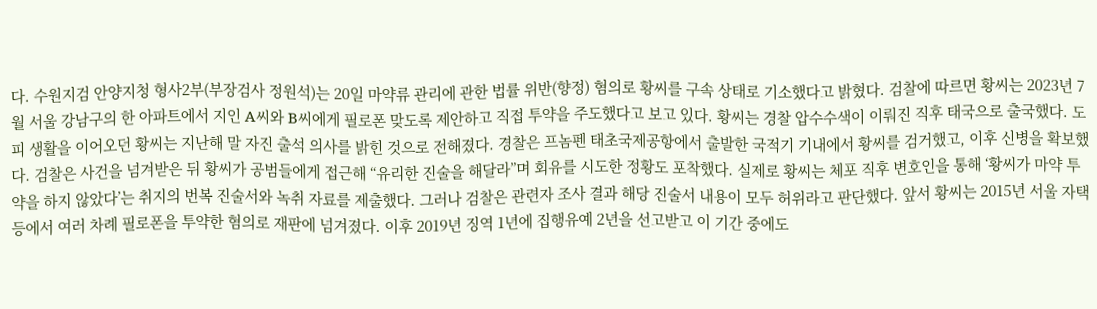다. 수원지검 안양지청 형사2부(부장검사 정원석)는 20일 마약류 관리에 관한 법률 위반(향정) 혐의로 황씨를 구속 상태로 기소했다고 밝혔다. 검찰에 따르면 황씨는 2023년 7월 서울 강남구의 한 아파트에서 지인 A씨와 B씨에게 필로폰 맞도록 제안하고 직접 투약을 주도했다고 보고 있다. 황씨는 경찰 압수수색이 이뤄진 직후 태국으로 출국했다. 도피 생활을 이어오던 황씨는 지난해 말 자진 출석 의사를 밝힌 것으로 전해졌다. 경찰은 프놈펜 태초국제공항에서 출발한 국적기 기내에서 황씨를 검거했고, 이후 신병을 확보했다. 검찰은 사건을 넘겨받은 뒤 황씨가 공범들에게 접근해 “유리한 진술을 해달라”며 회유를 시도한 정황도 포착했다. 실제로 황씨는 체포 직후 변호인을 통해 ‘황씨가 마약 투약을 하지 않았다’는 취지의 번복 진술서와 녹취 자료를 제출했다. 그러나 검찰은 관련자 조사 결과 해당 진술서 내용이 모두 허위라고 판단했다. 앞서 황씨는 2015년 서울 자택 등에서 여러 차례 필로폰을 투약한 혐의로 재판에 넘겨졌다. 이후 2019년 징역 1년에 집행유예 2년을 선고받고 이 기간 중에도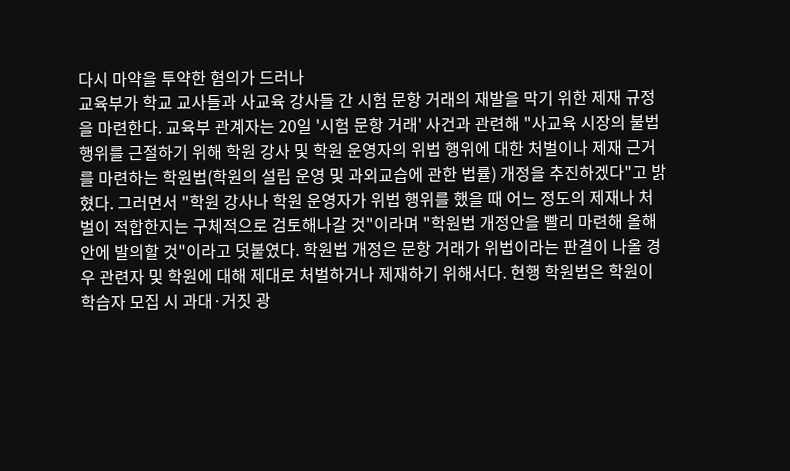다시 마약을 투약한 혐의가 드러나
교육부가 학교 교사들과 사교육 강사들 간 시험 문항 거래의 재발을 막기 위한 제재 규정을 마련한다. 교육부 관계자는 20일 '시험 문항 거래' 사건과 관련해 "사교육 시장의 불법 행위를 근절하기 위해 학원 강사 및 학원 운영자의 위법 행위에 대한 처벌이나 제재 근거를 마련하는 학원법(학원의 설립 운영 및 과외교습에 관한 법률) 개정을 추진하겠다"고 밝혔다. 그러면서 "학원 강사나 학원 운영자가 위법 행위를 했을 때 어느 정도의 제재나 처벌이 적합한지는 구체적으로 검토해나갈 것"이라며 "학원법 개정안을 빨리 마련해 올해 안에 발의할 것"이라고 덧붙였다. 학원법 개정은 문항 거래가 위법이라는 판결이 나올 경우 관련자 및 학원에 대해 제대로 처벌하거나 제재하기 위해서다. 현행 학원법은 학원이 학습자 모집 시 과대·거짓 광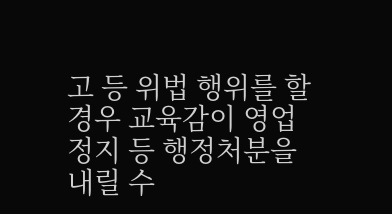고 등 위법 행위를 할 경우 교육감이 영업 정지 등 행정처분을 내릴 수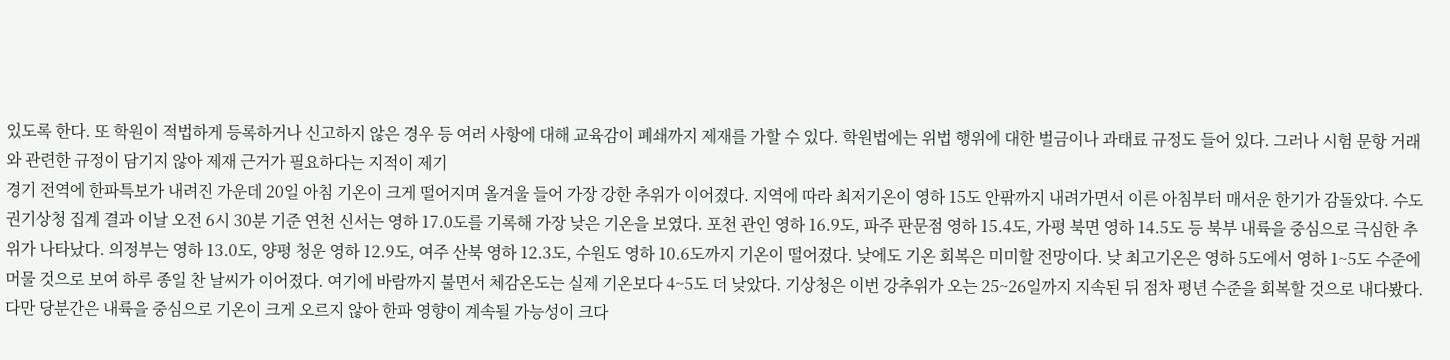있도록 한다. 또 학원이 적법하게 등록하거나 신고하지 않은 경우 등 여러 사항에 대해 교육감이 폐쇄까지 제재를 가할 수 있다. 학원법에는 위법 행위에 대한 벌금이나 과태료 규정도 들어 있다. 그러나 시험 문항 거래와 관련한 규정이 담기지 않아 제재 근거가 필요하다는 지적이 제기
경기 전역에 한파특보가 내려진 가운데 20일 아침 기온이 크게 떨어지며 올겨울 들어 가장 강한 추위가 이어졌다. 지역에 따라 최저기온이 영하 15도 안팎까지 내려가면서 이른 아침부터 매서운 한기가 감돌았다. 수도권기상청 집계 결과 이날 오전 6시 30분 기준 연천 신서는 영하 17.0도를 기록해 가장 낮은 기온을 보였다. 포천 관인 영하 16.9도, 파주 판문점 영하 15.4도, 가평 북면 영하 14.5도 등 북부 내륙을 중심으로 극심한 추위가 나타났다. 의정부는 영하 13.0도, 양평 청운 영하 12.9도, 여주 산북 영하 12.3도, 수원도 영하 10.6도까지 기온이 떨어졌다. 낮에도 기온 회복은 미미할 전망이다. 낮 최고기온은 영하 5도에서 영하 1~5도 수준에 머물 것으로 보여 하루 종일 찬 날씨가 이어졌다. 여기에 바람까지 불면서 체감온도는 실제 기온보다 4~5도 더 낮았다. 기상청은 이번 강추위가 오는 25~26일까지 지속된 뒤 점차 평년 수준을 회복할 것으로 내다봤다. 다만 당분간은 내륙을 중심으로 기온이 크게 오르지 않아 한파 영향이 계속될 가능성이 크다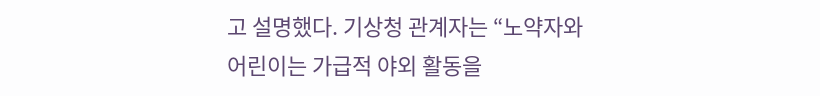고 설명했다. 기상청 관계자는 “노약자와 어린이는 가급적 야외 활동을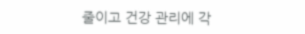줄이고 건강 관리에 각